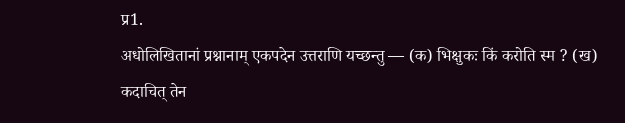प्र1.
अधोलिखितानां प्रश्नानाम् एकपदेन उत्तराणि यच्छन्तु — (क) भिक्षुकः किं करोति स्म ? (ख) कदाचित् तेन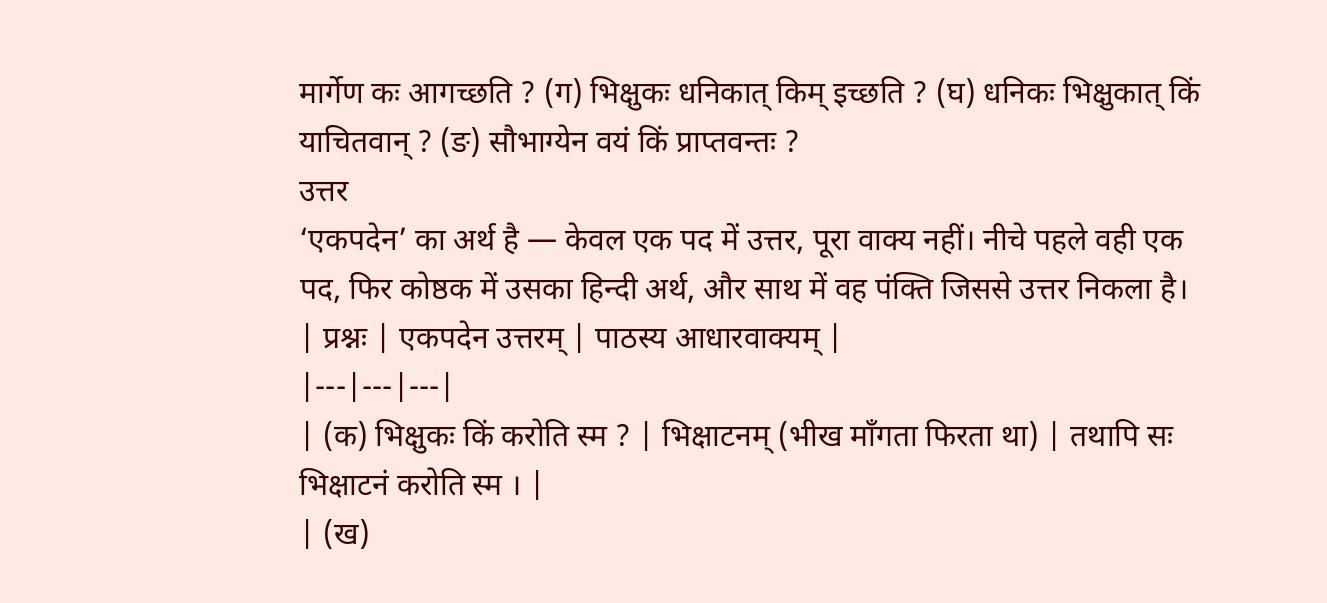मार्गेण कः आगच्छति ? (ग) भिक्षुकः धनिकात् किम् इच्छति ? (घ) धनिकः भिक्षुकात् किं याचितवान् ? (ङ) सौभाग्येन वयं किं प्राप्तवन्तः ?
उत्तर
‘एकपदेन’ का अर्थ है — केवल एक पद में उत्तर, पूरा वाक्य नहीं। नीचे पहले वही एक पद, फिर कोष्ठक में उसका हिन्दी अर्थ, और साथ में वह पंक्ति जिससे उत्तर निकला है।
| प्रश्नः | एकपदेन उत्तरम् | पाठस्य आधारवाक्यम् |
|---|---|---|
| (क) भिक्षुकः किं करोति स्म ? | भिक्षाटनम् (भीख माँगता फिरता था) | तथापि सः भिक्षाटनं करोति स्म । |
| (ख)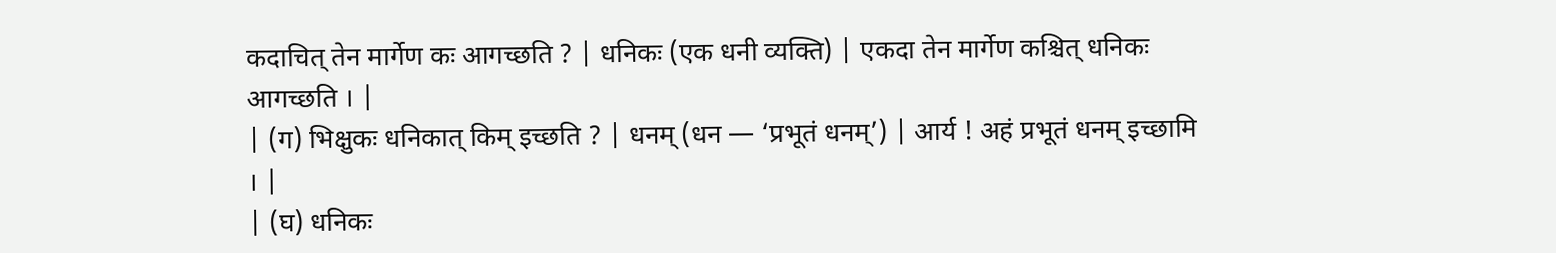कदाचित् तेन मार्गेण कः आगच्छति ? | धनिकः (एक धनी व्यक्ति) | एकदा तेन मार्गेण कश्चित् धनिकः आगच्छति । |
| (ग) भिक्षुकः धनिकात् किम् इच्छति ? | धनम् (धन — ‘प्रभूतं धनम्’) | आर्य ! अहं प्रभूतं धनम् इच्छामि । |
| (घ) धनिकः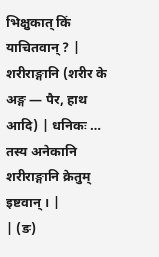भिक्षुकात् किं याचितवान् ? | शरीराङ्गानि (शरीर के अङ्ग — पैर, हाथ आदि) | धनिकः … तस्य अनेकानि शरीराङ्गानि क्रेतुम् इष्टवान् । |
| (ङ)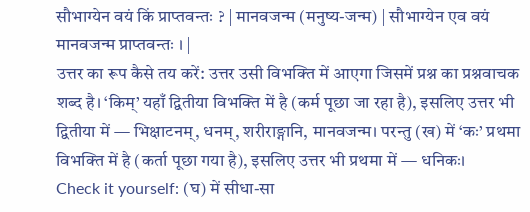सौभाग्येन वयं किं प्राप्तवन्तः ? | मानवजन्म (मनुष्य-जन्म) | सौभाग्येन एव वयं मानवजन्म प्राप्तवन्तः । |
उत्तर का रूप कैसे तय करें: उत्तर उसी विभक्ति में आएगा जिसमें प्रश्न का प्रश्नवाचक शब्द है। ‘किम्’ यहाँ द्वितीया विभक्ति में है (कर्म पूछा जा रहा है), इसलिए उत्तर भी द्वितीया में — भिक्षाटनम्, धनम्, शरीराङ्गानि, मानवजन्म। परन्तु (ख) में ‘कः’ प्रथमा विभक्ति में है (कर्ता पूछा गया है), इसलिए उत्तर भी प्रथमा में — धनिकः।
Check it yourself: (घ) में सीधा-सा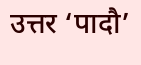उत्तर ‘पादौ’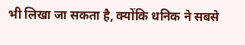भी लिखा जा सकता है, क्योंकि धनिक ने सबसे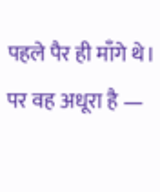पहले पैर ही माँगे थे। पर वह अधूरा है —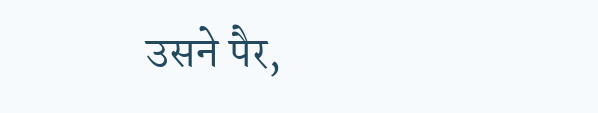उसने पैर,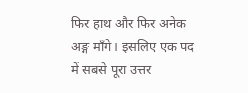फिर हाथ और फिर अनेक अङ्ग माँगे। इसलिए एक पद में सबसे पूरा उत्तर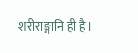शरीराङ्गानि ही है।